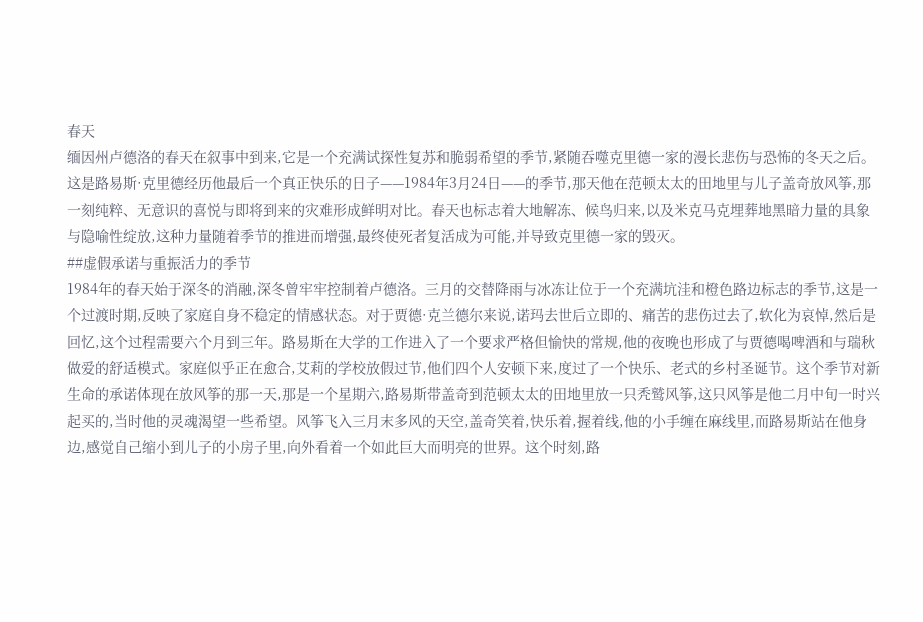春天
缅因州卢德洛的春天在叙事中到来,它是一个充满试探性复苏和脆弱希望的季节,紧随吞噬克里德一家的漫长悲伤与恐怖的冬天之后。这是路易斯·克里德经历他最后一个真正快乐的日子——1984年3月24日——的季节,那天他在范顿太太的田地里与儿子盖奇放风筝,那一刻纯粹、无意识的喜悦与即将到来的灾难形成鲜明对比。春天也标志着大地解冻、候鸟归来,以及米克马克埋葬地黑暗力量的具象与隐喻性绽放,这种力量随着季节的推进而增强,最终使死者复活成为可能,并导致克里德一家的毁灭。
##虚假承诺与重振活力的季节
1984年的春天始于深冬的消融,深冬曾牢牢控制着卢德洛。三月的交替降雨与冰冻让位于一个充满坑洼和橙色路边标志的季节,这是一个过渡时期,反映了家庭自身不稳定的情感状态。对于贾德·克兰德尔来说,诺玛去世后立即的、痛苦的悲伤过去了,软化为哀悼,然后是回忆,这个过程需要六个月到三年。路易斯在大学的工作进入了一个要求严格但愉快的常规,他的夜晚也形成了与贾德喝啤酒和与瑞秋做爱的舒适模式。家庭似乎正在愈合,艾莉的学校放假过节,他们四个人安顿下来,度过了一个快乐、老式的乡村圣诞节。这个季节对新生命的承诺体现在放风筝的那一天,那是一个星期六,路易斯带盖奇到范顿太太的田地里放一只秃鹫风筝,这只风筝是他二月中旬一时兴起买的,当时他的灵魂渴望一些希望。风筝飞入三月末多风的天空,盖奇笑着,快乐着,握着线,他的小手缠在麻线里,而路易斯站在他身边,感觉自己缩小到儿子的小房子里,向外看着一个如此巨大而明亮的世界。这个时刻,路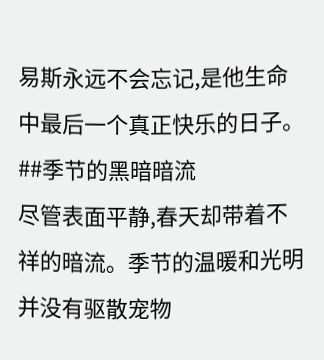易斯永远不会忘记,是他生命中最后一个真正快乐的日子。
##季节的黑暗暗流
尽管表面平静,春天却带着不祥的暗流。季节的温暖和光明并没有驱散宠物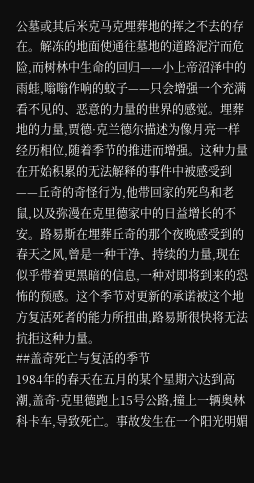公墓或其后米克马克埋葬地的挥之不去的存在。解冻的地面使通往墓地的道路泥泞而危险,而树林中生命的回归——小上帝沼泽中的雨蛙,嗡嗡作响的蚊子——只会增强一个充满看不见的、恶意的力量的世界的感觉。埋葬地的力量,贾德·克兰德尔描述为像月亮一样经历相位,随着季节的推进而增强。这种力量在开始积累的无法解释的事件中被感受到——丘奇的奇怪行为,他带回家的死鸟和老鼠,以及弥漫在克里德家中的日益增长的不安。路易斯在埋葬丘奇的那个夜晚感受到的春天之风,曾是一种干净、持续的力量,现在似乎带着更黑暗的信息,一种对即将到来的恐怖的预感。这个季节对更新的承诺被这个地方复活死者的能力所扭曲,路易斯很快将无法抗拒这种力量。
##盖奇死亡与复活的季节
1984年的春天在五月的某个星期六达到高潮,盖奇·克里德跑上15号公路,撞上一辆奥林科卡车,导致死亡。事故发生在一个阳光明媚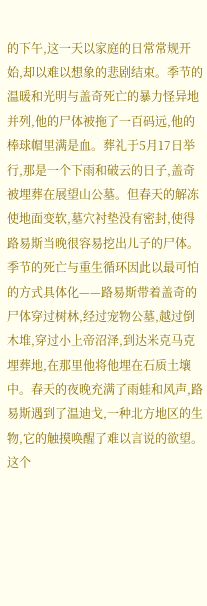的下午,这一天以家庭的日常常规开始,却以难以想象的悲剧结束。季节的温暖和光明与盖奇死亡的暴力怪异地并列,他的尸体被拖了一百码远,他的棒球帽里满是血。葬礼于5月17日举行,那是一个下雨和破云的日子,盖奇被埋葬在展望山公墓。但春天的解冻使地面变软,墓穴衬垫没有密封,使得路易斯当晚很容易挖出儿子的尸体。季节的死亡与重生循环因此以最可怕的方式具体化——路易斯带着盖奇的尸体穿过树林,经过宠物公墓,越过倒木堆,穿过小上帝沼泽,到达米克马克埋葬地,在那里他将他埋在石质土壤中。春天的夜晚充满了雨蛙和风声,路易斯遇到了温迪戈,一种北方地区的生物,它的触摸唤醒了难以言说的欲望。这个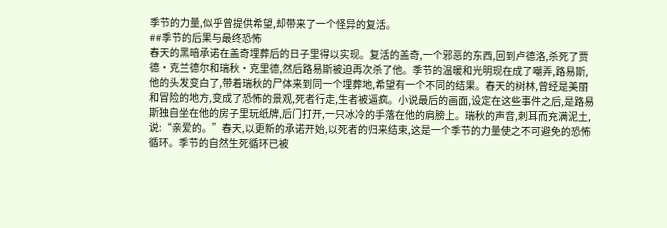季节的力量,似乎曾提供希望,却带来了一个怪异的复活。
##季节的后果与最终恐怖
春天的黑暗承诺在盖奇埋葬后的日子里得以实现。复活的盖奇,一个邪恶的东西,回到卢德洛,杀死了贾德·克兰德尔和瑞秋·克里德,然后路易斯被迫再次杀了他。季节的温暖和光明现在成了嘲弄,路易斯,他的头发变白了,带着瑞秋的尸体来到同一个埋葬地,希望有一个不同的结果。春天的树林,曾经是美丽和冒险的地方,变成了恐怖的景观,死者行走,生者被逼疯。小说最后的画面,设定在这些事件之后,是路易斯独自坐在他的房子里玩纸牌,后门打开,一只冰冷的手落在他的肩膀上。瑞秋的声音,刺耳而充满泥土,说:“亲爱的。”春天,以更新的承诺开始,以死者的归来结束,这是一个季节的力量使之不可避免的恐怖循环。季节的自然生死循环已被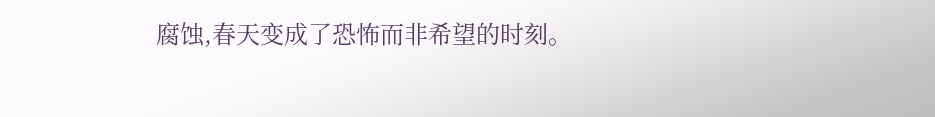腐蚀,春天变成了恐怖而非希望的时刻。